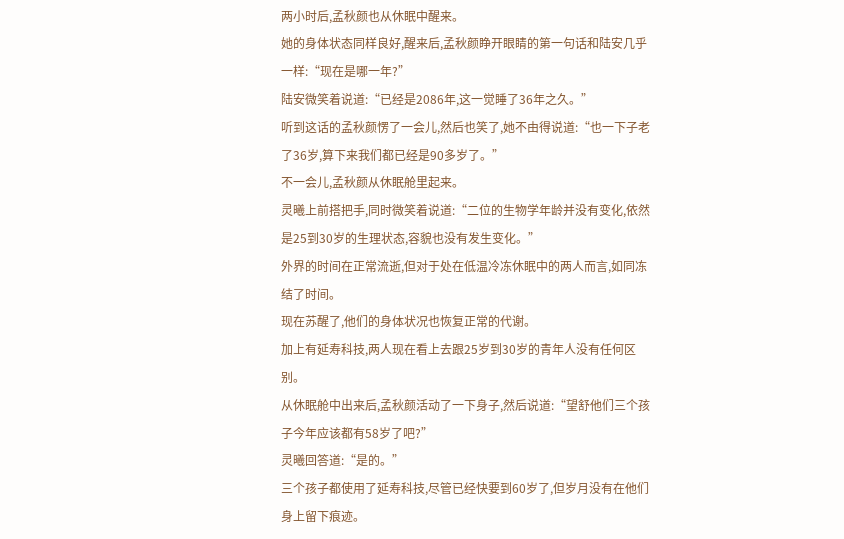两小时后,孟秋颜也从休眠中醒来。
她的身体状态同样良好,醒来后,孟秋颜睁开眼睛的第一句话和陆安几乎一样:“现在是哪一年?”
陆安微笑着说道:“已经是2086年,这一觉睡了36年之久。”
听到这话的孟秋颜愣了一会儿,然后也笑了,她不由得说道:“也一下子老了36岁,算下来我们都已经是90多岁了。”
不一会儿,孟秋颜从休眠舱里起来。
灵曦上前搭把手,同时微笑着说道:“二位的生物学年龄并没有变化,依然是25到30岁的生理状态,容貌也没有发生变化。”
外界的时间在正常流逝,但对于处在低温冷冻休眠中的两人而言,如同冻结了时间。
现在苏醒了,他们的身体状况也恢复正常的代谢。
加上有延寿科技,两人现在看上去跟25岁到30岁的青年人没有任何区别。
从休眠舱中出来后,孟秋颜活动了一下身子,然后说道:“望舒他们三个孩子今年应该都有58岁了吧?”
灵曦回答道:“是的。”
三个孩子都使用了延寿科技,尽管已经快要到60岁了,但岁月没有在他们身上留下痕迹。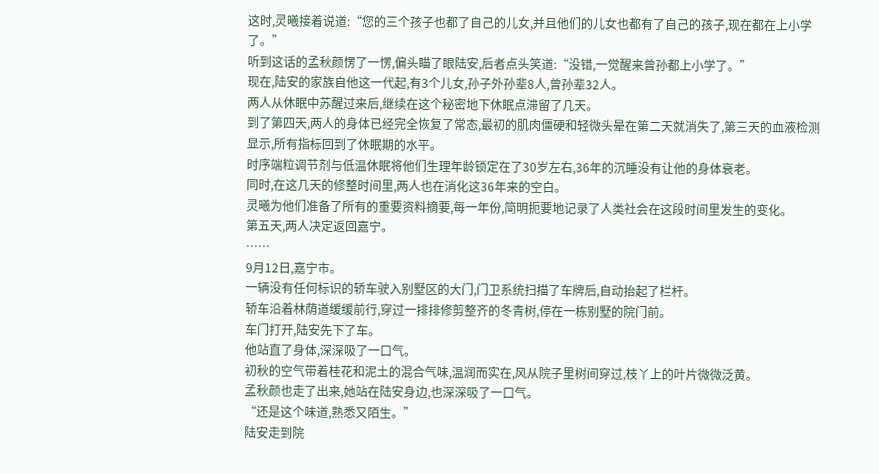这时,灵曦接着说道:“您的三个孩子也都了自己的儿女,并且他们的儿女也都有了自己的孩子,现在都在上小学了。”
听到这话的孟秋颜愣了一愣,偏头瞄了眼陆安,后者点头笑道:“没错,一觉醒来曾孙都上小学了。”
现在,陆安的家族自他这一代起,有3个儿女,孙子外孙辈8人,曾孙辈32人。
两人从休眠中苏醒过来后,继续在这个秘密地下休眠点滞留了几天。
到了第四天,两人的身体已经完全恢复了常态,最初的肌肉僵硬和轻微头晕在第二天就消失了,第三天的血液检测显示,所有指标回到了休眠期的水平。
时序端粒调节剂与低温休眠将他们生理年龄锁定在了30岁左右,36年的沉睡没有让他的身体衰老。
同时,在这几天的修整时间里,两人也在消化这36年来的空白。
灵曦为他们准备了所有的重要资料摘要,每一年份,简明扼要地记录了人类社会在这段时间里发生的变化。
第五天,两人决定返回嘉宁。
……
9月12日,嘉宁市。
一辆没有任何标识的轿车驶入别墅区的大门,门卫系统扫描了车牌后,自动抬起了栏杆。
轿车沿着林荫道缓缓前行,穿过一排排修剪整齐的冬青树,停在一栋别墅的院门前。
车门打开,陆安先下了车。
他站直了身体,深深吸了一口气。
初秋的空气带着桂花和泥土的混合气味,温润而实在,风从院子里树间穿过,枝丫上的叶片微微泛黄。
孟秋颜也走了出来,她站在陆安身边,也深深吸了一口气。
“还是这个味道,熟悉又陌生。”
陆安走到院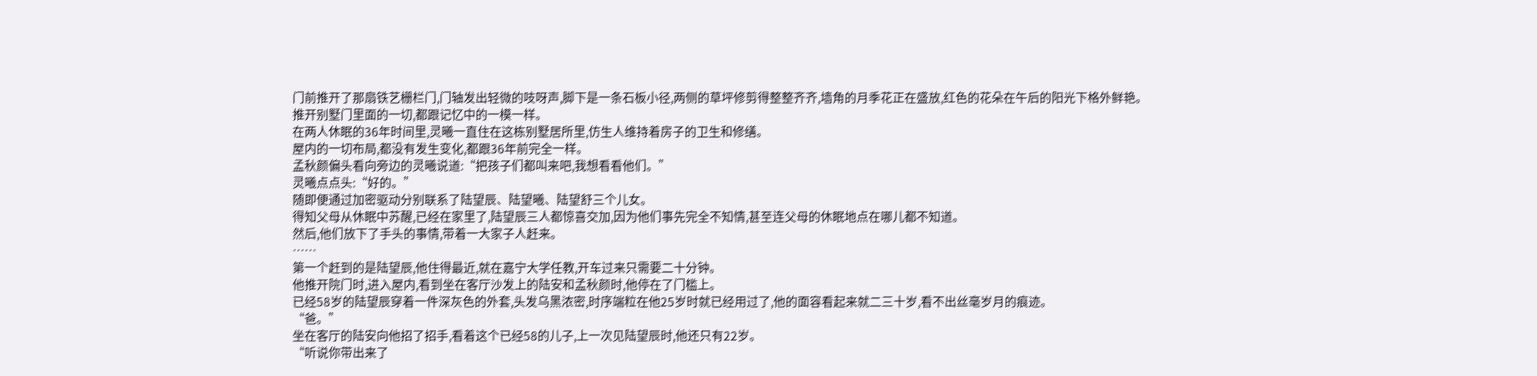门前推开了那扇铁艺栅栏门,门轴发出轻微的吱呀声,脚下是一条石板小径,两侧的草坪修剪得整整齐齐,墙角的月季花正在盛放,红色的花朵在午后的阳光下格外鲜艳。
推开别墅门里面的一切,都跟记忆中的一模一样。
在两人休眠的36年时间里,灵曦一直住在这栋别墅居所里,仿生人维持着房子的卫生和修缮。
屋内的一切布局,都没有发生变化,都跟36年前完全一样。
孟秋颜偏头看向旁边的灵曦说道:“把孩子们都叫来吧,我想看看他们。”
灵曦点点头:“好的。”
随即便通过加密驱动分别联系了陆望辰、陆望曦、陆望舒三个儿女。
得知父母从休眠中苏醒,已经在家里了,陆望辰三人都惊喜交加,因为他们事先完全不知情,甚至连父母的休眠地点在哪儿都不知道。
然后,他们放下了手头的事情,带着一大家子人赶来。
……
第一个赶到的是陆望辰,他住得最近,就在嘉宁大学任教,开车过来只需要二十分钟。
他推开院门时,进入屋内,看到坐在客厅沙发上的陆安和孟秋颜时,他停在了门槛上。
已经58岁的陆望辰穿着一件深灰色的外套,头发乌黑浓密,时序端粒在他25岁时就已经用过了,他的面容看起来就二三十岁,看不出丝毫岁月的痕迹。
“爸。”
坐在客厅的陆安向他招了招手,看着这个已经58的儿子,上一次见陆望辰时,他还只有22岁。
“听说你带出来了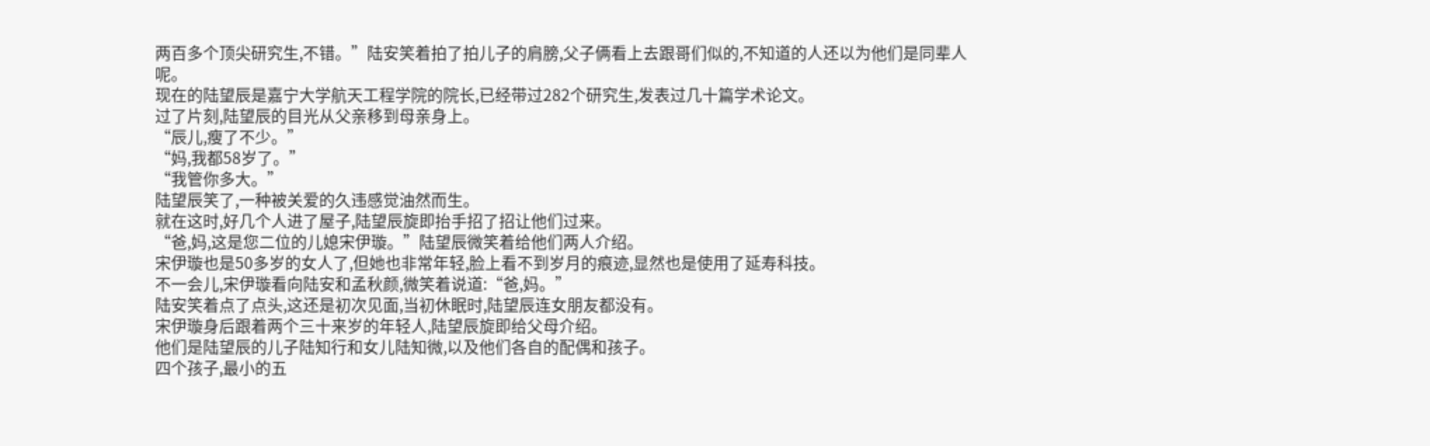两百多个顶尖研究生,不错。”陆安笑着拍了拍儿子的肩膀,父子俩看上去跟哥们似的,不知道的人还以为他们是同辈人呢。
现在的陆望辰是嘉宁大学航天工程学院的院长,已经带过282个研究生,发表过几十篇学术论文。
过了片刻,陆望辰的目光从父亲移到母亲身上。
“辰儿,瘦了不少。”
“妈,我都58岁了。”
“我管你多大。”
陆望辰笑了,一种被关爱的久违感觉油然而生。
就在这时,好几个人进了屋子,陆望辰旋即抬手招了招让他们过来。
“爸,妈,这是您二位的儿媳宋伊璇。”陆望辰微笑着给他们两人介绍。
宋伊璇也是50多岁的女人了,但她也非常年轻,脸上看不到岁月的痕迹,显然也是使用了延寿科技。
不一会儿,宋伊璇看向陆安和孟秋颜,微笑着说道:“爸,妈。”
陆安笑着点了点头,这还是初次见面,当初休眠时,陆望辰连女朋友都没有。
宋伊璇身后跟着两个三十来岁的年轻人,陆望辰旋即给父母介绍。
他们是陆望辰的儿子陆知行和女儿陆知微,以及他们各自的配偶和孩子。
四个孩子,最小的五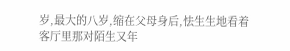岁,最大的八岁,缩在父母身后,怯生生地看着客厅里那对陌生又年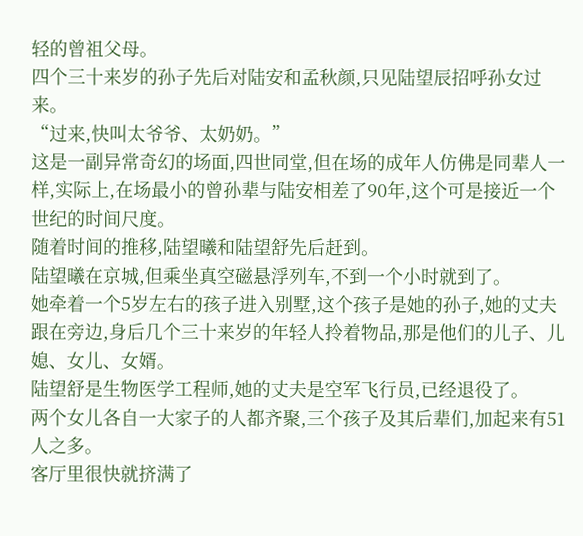轻的曾祖父母。
四个三十来岁的孙子先后对陆安和孟秋颜,只见陆望辰招呼孙女过来。
“过来,快叫太爷爷、太奶奶。”
这是一副异常奇幻的场面,四世同堂,但在场的成年人仿佛是同辈人一样,实际上,在场最小的曾孙辈与陆安相差了90年,这个可是接近一个世纪的时间尺度。
随着时间的推移,陆望曦和陆望舒先后赶到。
陆望曦在京城,但乘坐真空磁悬浮列车,不到一个小时就到了。
她牵着一个5岁左右的孩子进入别墅,这个孩子是她的孙子,她的丈夫跟在旁边,身后几个三十来岁的年轻人拎着物品,那是他们的儿子、儿媳、女儿、女婿。
陆望舒是生物医学工程师,她的丈夫是空军飞行员,已经退役了。
两个女儿各自一大家子的人都齐聚,三个孩子及其后辈们,加起来有51人之多。
客厅里很快就挤满了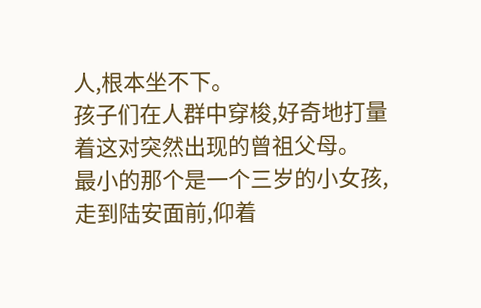人,根本坐不下。
孩子们在人群中穿梭,好奇地打量着这对突然出现的曾祖父母。
最小的那个是一个三岁的小女孩,走到陆安面前,仰着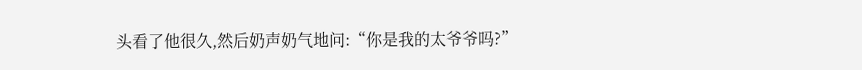头看了他很久,然后奶声奶气地问:“你是我的太爷爷吗?”